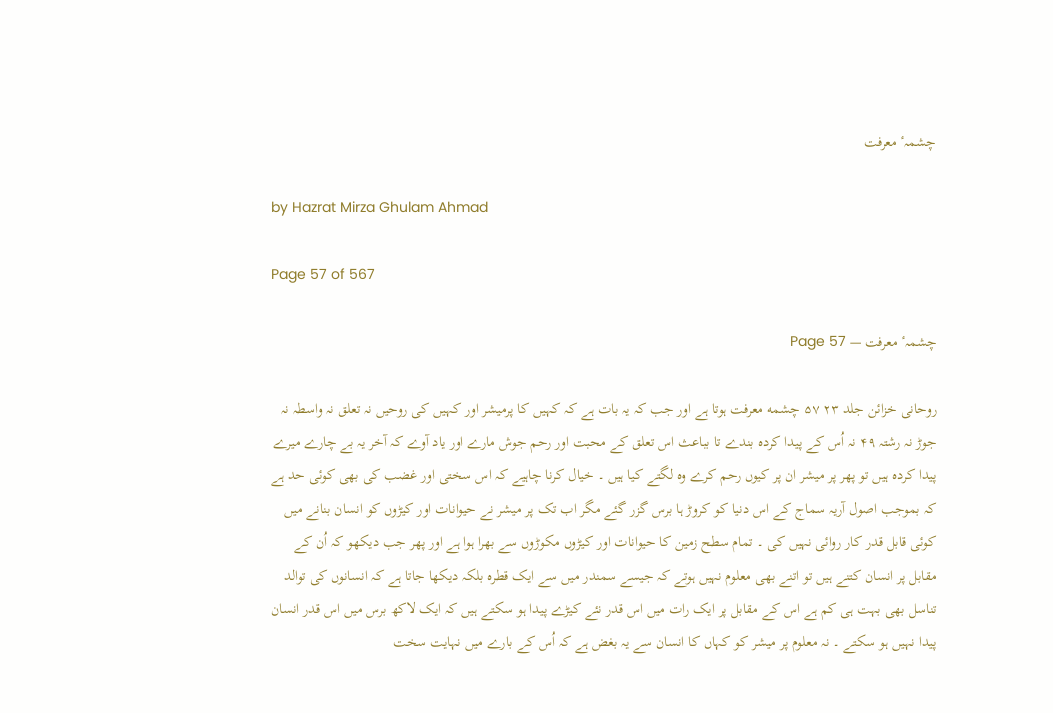چشمہٴ معرفت

by Hazrat Mirza Ghulam Ahmad

Page 57 of 567

چشمہٴ معرفت — Page 57

روحانی خزائن جلد ۲۳ ۵۷ چشمه معرفت ہوتا ہے اور جب کہ یہ بات ہے کہ کہیں کا پرمیشر اور کہیں کی روحیں نہ تعلق نہ واسطہ نہ جوڑ نہ رشتہ ۴۹ نہ اُس کے پیدا کردہ بندے تا بباعث اس تعلق کے محبت اور رحم جوش مارے اور یاد آوے کہ آخر یہ بے چارے میرے پیدا کردہ ہیں تو پھر پر میشر ان پر کیوں رحم کرے وہ لگتے کیا ہیں ۔ خیال کرنا چاہیے کہ اس سختی اور غضب کی بھی کوئی حد ہے کہ بموجب اصول آریہ سماج کے اس دنیا کو کروڑ ہا برس گزر گئے مگر اب تک پر میشر نے حیوانات اور کیڑوں کو انسان بنانے میں کوئی قابل قدر کار روائی نہیں کی ۔ تمام سطح زمین کا حیوانات اور کیڑوں مکوڑوں سے بھرا ہوا ہے اور پھر جب دیکھو کہ اُن کے مقابل پر انسان کتنے ہیں تو اتنے بھی معلوم نہیں ہوتے کہ جیسے سمندر میں سے ایک قطرہ بلکہ دیکھا جاتا ہے کہ انسانوں کی توالد تناسل بھی بہت ہی کم ہے اس کے مقابل پر ایک رات میں اس قدر نئے کیڑے پیدا ہو سکتے ہیں کہ ایک لاکھ برس میں اس قدر انسان پیدا نہیں ہو سکتے ۔ نہ معلوم پر میشر کو کہاں کا انسان سے یہ بغض ہے کہ اُس کے بارے میں نہایت سخت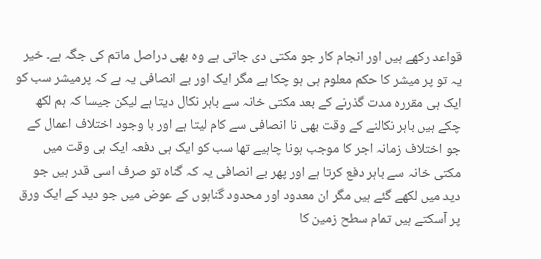قواعد رکھے ہیں اور انجام کار جو مکتی دی جاتی ہے وہ بھی دراصل ماتم کی جگہ ہے۔ خیر یہ تو پر میشر کا حکم معلوم ہی ہو چکا ہے مگر ایک اور بے انصافی یہ ہے کہ پرمیشر سب کو ایک ہی مقررہ مدت گذرنے کے بعد مکتی خانہ سے باہر نکال دیتا ہے لیکن جیسا کہ ہم لکھ چکے ہیں باہر نکالنے کے وقت بھی نا انصافی سے کام لیتا ہے اور با وجود اختلاف اعمال کے جو اختلاف زمانہ اجر کا موجب ہونا چاہیے تھا سب کو ایک ہی دفعہ ایک ہی وقت میں مکتی خانہ سے باہر دفع کرتا ہے اور پھر بے انصافی یہ کہ گناہ تو صرف اسی قدر ہیں جو دید میں لکھے گئے ہیں مگر ان معدود اور محدود گناہوں کے عوض میں جو دید کے ایک ورق پر آسکتے ہیں تمام سطح زمین کا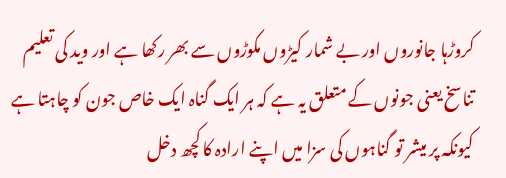کروڑہا جانوروں اور بے شمار کیڑوں مکوڑوں سے بھر رکھا ہے اور وید کی تعلیم تناسخ یعنی جونوں کے متعلق یہ ہے کہ ہر ایک گناہ ایک خاص جون کو چاہتا ہے کیونکہ پر میشر تو گناہوں کی سزا میں اپنے ارادہ کا کچھ دخل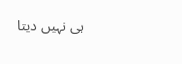ہی نہیں دیتا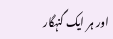اور ہر ایک گنہگار